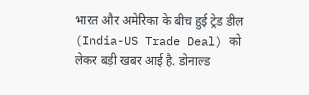भारत और अमेरिका के बीच हुई ट्रेड डील (India-US Trade Deal) को लेकर बड़ी खबर आई है. डोनाल्ड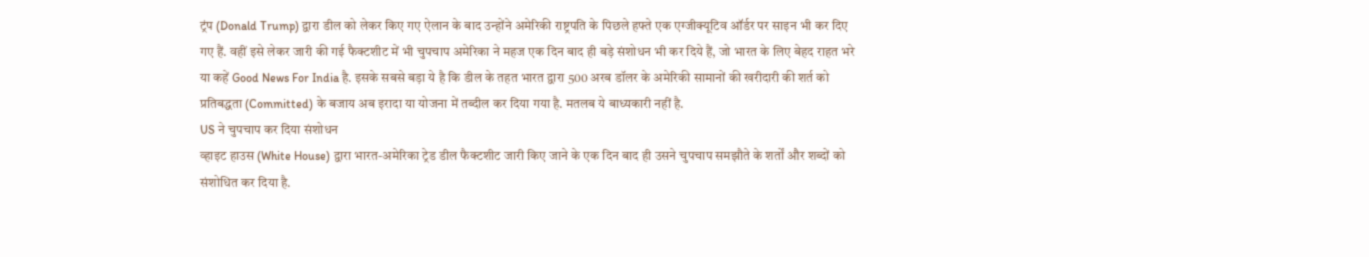ट्रंप (Donald Trump) द्वारा डील को लेकर किए गए ऐलान के बाद उन्होंने अमेरिकी राष्ट्रपति के पिछले हफ्ते एक एग्जीक्यूटिव ऑर्डर पर साइन भी कर दिए गए हैं. वहीं इसे लेकर जारी की गई फैक्टशीट में भी चुपचाप अमेरिका ने महज एक दिन बाद ही बड़े संशोधन भी कर दिये हैं, जो भारत के लिए बेहद राहत भरे या कहें Good News For India है. इसके सबसे बड़ा ये है कि डील के तहत भारत द्वारा 500 अरब डॉलर के अमेरिकी सामानों की खरीदारी की शर्त को प्रतिबद्धता (Committed) के बजाय अब इरादा या योजना में तब्दील कर दिया गया है. मतलब ये बाध्यकारी नहीं है.
US ने चुपचाप कर दिया संशोधन
व्हाइट हाउस (White House) द्वारा भारत-अमेरिका ट्रेड डील फैक्टशीट जारी किए जाने के एक दिन बाद ही उसने चुपचाप समझौते के शर्तों और शब्दों को संशोधित कर दिया है.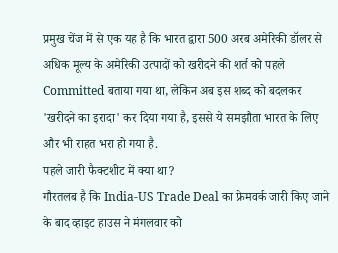प्रमुख चेंज में से एक यह है कि भारत द्वारा 500 अरब अमेरिकी डॉलर से अधिक मूल्य के अमेरिकी उत्पादों को खरीदने की शर्त को पहले Committed बताया गया था, लेकिन अब इस शब्द को बदलकर 'खरीदने का इरादा' कर दिया गया है, इससे ये समझौता भारत के लिए और भी राहत भरा हो गया है.
पहले जारी फैक्टशीट में क्या था?
गौरतलब है कि India-US Trade Deal का फ्रेमवर्क जारी किए जाने के बाद व्हाइट हाउस ने मंगलवार को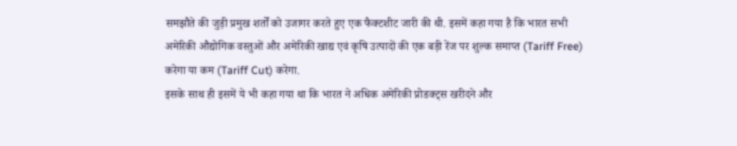समझौते की जुड़ी प्रमुख शर्तों को उजागर करते हुए एक फैक्टशीट जारी की थी. इसमें कहा गया है कि भारत सभी अमेरिकी औद्योगिक वस्तुओं और अमेरिकी खाद्य एवं कृषि उत्पादों की एक बड़ी रेंज पर शुल्क समाप्त (Tariff Free) करेगा या कम (Tariff Cut) करेगा.
इसके साथ ही इसमें ये भी कहा गया था कि भारत ने अधिक अमेरिकी प्रोडक्ट्स खरीदने और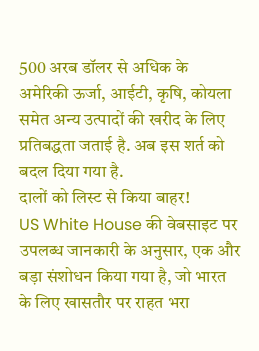500 अरब डॉलर से अधिक के अमेरिकी ऊर्जा, आईटी, कृषि, कोयला समेत अन्य उत्पादों की खरीद के लिए प्रतिबद्धता जताई है. अब इस शर्त को बदल दिया गया है.
दालों को लिस्ट से किया बाहर!
US White House की वेबसाइट पर उपलब्ध जानकारी के अनुसार, एक और बड़ा संशोधन किया गया है, जो भारत के लिए खासतौर पर राहत भरा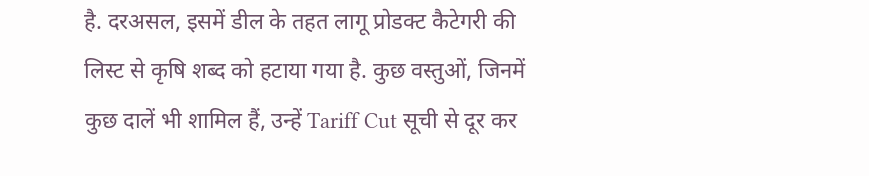है. दरअसल, इसमें डील के तहत लागू प्रोडक्ट कैटेगरी की लिस्ट से कृषि शब्द को हटाया गया है. कुछ वस्तुओं, जिनमें कुछ दालें भी शामिल हैं, उन्हें Tariff Cut सूची से दूर कर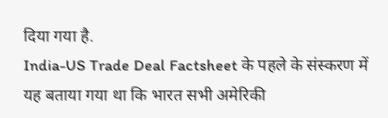दिया गया है.
India-US Trade Deal Factsheet के पहले के संस्करण में यह बताया गया था कि भारत सभी अमेरिकी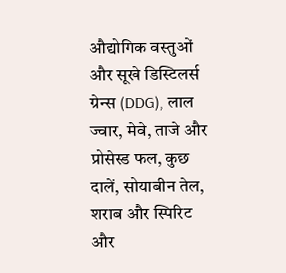औद्योगिक वस्तुओं और सूखे डिस्टिलर्स ग्रेन्स (DDG), लाल ज्वार, मेवे, ताजे और प्रोसेस्ड फल, कुछ दालें, सोयाबीन तेल, शराब और स्पिरिट और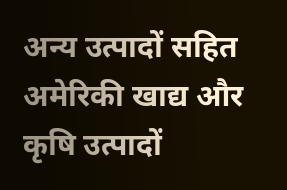अन्य उत्पादों सहित अमेरिकी खाद्य और कृषि उत्पादों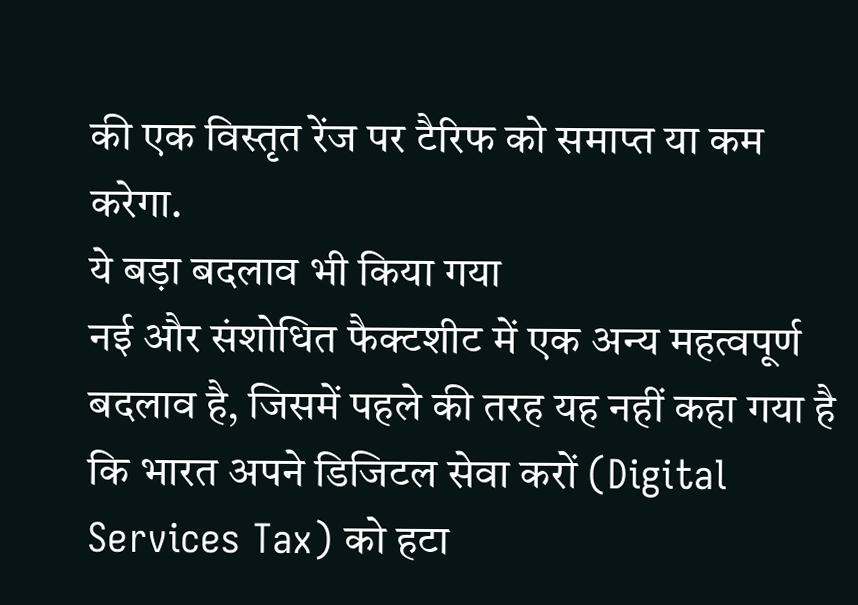की एक विस्तृत रेंज पर टैरिफ को समाप्त या कम करेगा.
ये बड़ा बदलाव भी किया गया
नई और संशोधित फैक्टशीट में एक अन्य महत्वपूर्ण बदलाव है, जिसमें पहले की तरह यह नहीं कहा गया है कि भारत अपने डिजिटल सेवा करों (Digital Services Tax) को हटा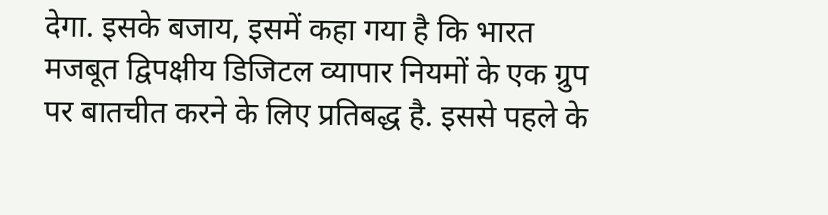देगा. इसके बजाय, इसमें कहा गया है कि भारत मजबूत द्विपक्षीय डिजिटल व्यापार नियमों के एक ग्रुप पर बातचीत करने के लिए प्रतिबद्ध है. इससे पहले के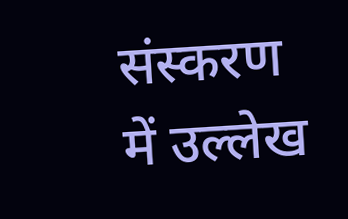संस्करण में उल्लेख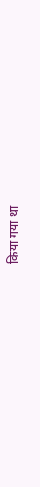किया गया था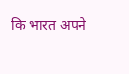कि भारत अपने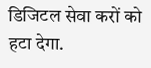डिजिटल सेवा करों को हटा देगा.